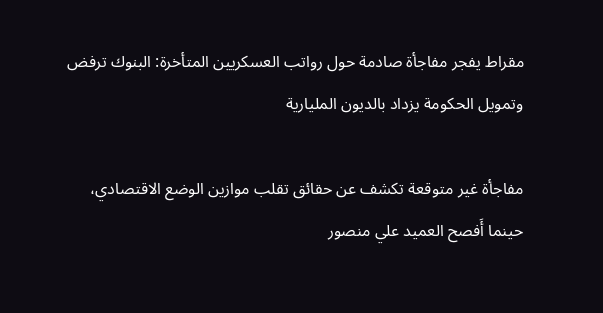مقراط يفجر مفاجأة صادمة حول رواتب العسكريين المتأخرة: البنوك ترفض وتمويل الحكومة يزداد بالديون المليارية

مفاجأة غير متوقعة تكشف عن حقائق تقلب موازين الوضع الاقتصادي، حينما أَفصح العميد علي منصور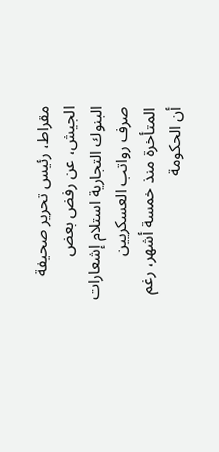مقراط، رئيس تحرير صحيفة الجيش، عن رفض بعض البنوك التجارية استلام إشعارات صرف رواتب العسكريين المتأخرة منذ خمسة أشهر، رغم أن الحكومة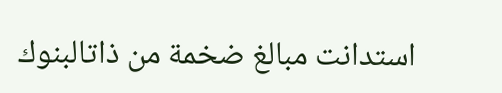استدانت مبالغ ضخمة من ذاتالبنوك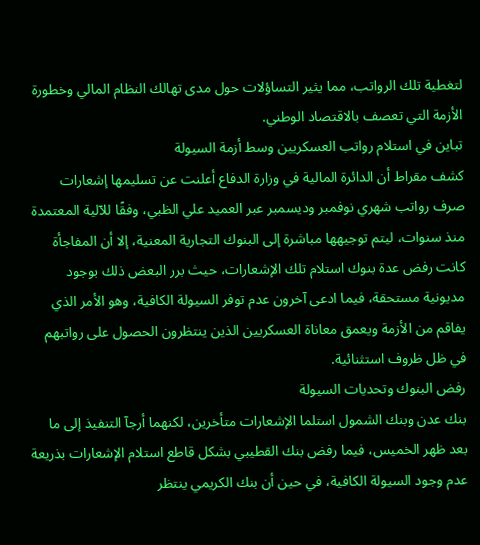لتغطية تلك الرواتب، مما يثير التساؤلات حول مدى تهالك النظام المالي وخطورة الأزمة التي تعصف بالاقتصاد الوطني.
تباين في استلام رواتب العسكريين وسط أزمة السيولة
كشف مقراط أن الدائرة المالية في وزارة الدفاع أعلنت عن تسليمها إشعارات صرف رواتب شهري نوفمبر وديسمبر عبر العميد علي الظبي، وفقًا للآلية المعتمدة منذ سنوات، ليتم توجيهها مباشرة إلى البنوك التجارية المعنية، إلا أن المفاجأة كانت رفض عدة بنوك استلام تلك الإشعارات، حيث برر البعض ذلك بوجود مديونية مستحقة، فيما ادعى آخرون عدم توفر السيولة الكافية، وهو الأمر الذي يفاقم من الأزمة ويعمق معاناة العسكريين الذين ينتظرون الحصول على رواتبهم في ظل ظروف استثنائية.
رفض البنوك وتحديات السيولة
بنك عدن وبنك الشمول استلما الإشعارات متأخرين، لكنهما أرجآ التنفيذ إلى ما بعد ظهر الخميس، فيما رفض بنك القطيبي بشكل قاطع استلام الإشعارات بذريعة عدم وجود السيولة الكافية، في حين أن بنك الكريمي ينتظر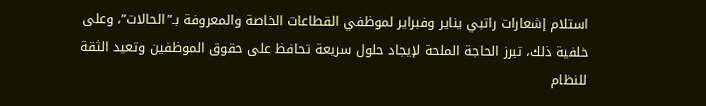استلام إشعارات راتبي يناير وفبراير لموظفي القطاعات الخاصة والمعروفة بـ”الحالات”، وعلى خلفية ذلك، تبرز الحاجة الملحة لإيجاد حلول سريعة تحافظ على حقوق الموظفين وتعيد الثقة للنظام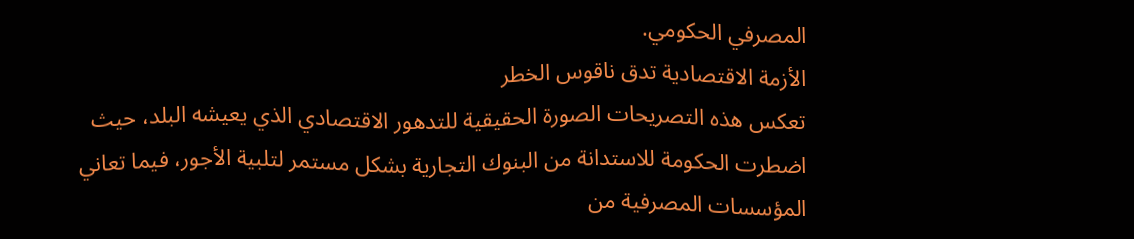المصرفي الحكومي.
الأزمة الاقتصادية تدق ناقوس الخطر
تعكس هذه التصريحات الصورة الحقيقية للتدهور الاقتصادي الذي يعيشه البلد، حيث اضطرت الحكومة للاستدانة من البنوك التجارية بشكل مستمر لتلبية الأجور، فيما تعاني المؤسسات المصرفية من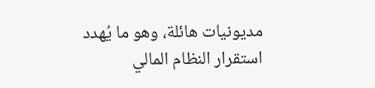مديونيات هائلة، وهو ما يُهدد استقرار النظام المالي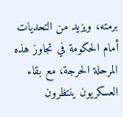برمته، ويزيد من التحديات أمام الحكومة في تجاوز هذه المرحلة الحرجة، مع بقاء العسكريون ينتظرون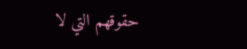حقوقهم التي لا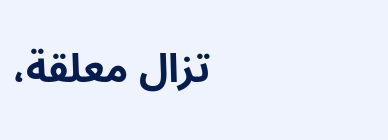تزال معلقة،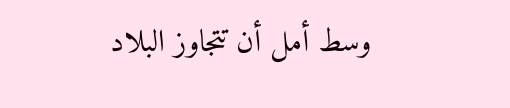وسط أمل أن تتجاوز البلاد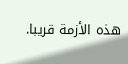هذه الأزمة قريبا.